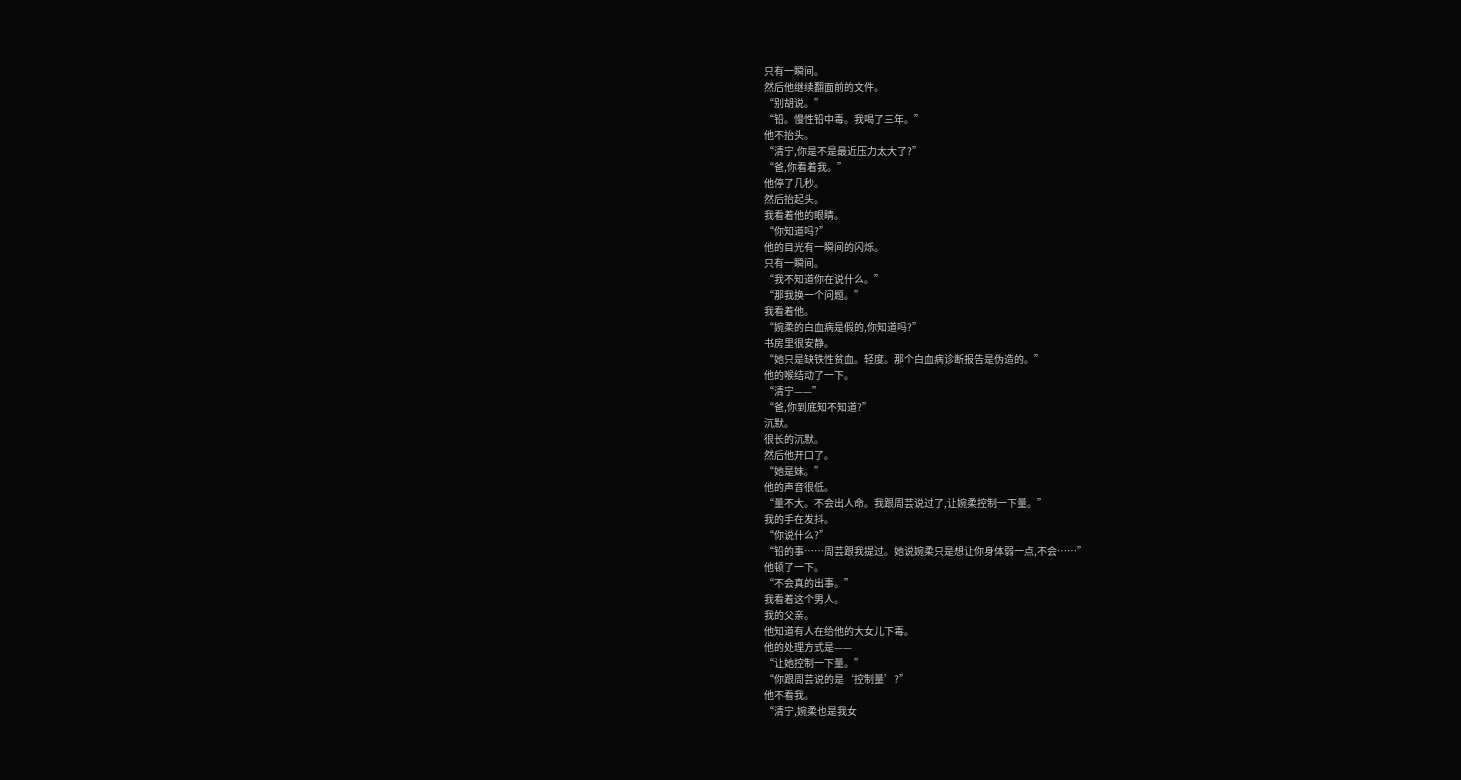只有一瞬间。
然后他继续翻面前的文件。
“别胡说。”
“铅。慢性铅中毒。我喝了三年。”
他不抬头。
“清宁,你是不是最近压力太大了?”
“爸,你看着我。”
他停了几秒。
然后抬起头。
我看着他的眼睛。
“你知道吗?”
他的目光有一瞬间的闪烁。
只有一瞬间。
“我不知道你在说什么。”
“那我换一个问题。”
我看着他。
“婉柔的白血病是假的,你知道吗?”
书房里很安静。
“她只是缺铁性贫血。轻度。那个白血病诊断报告是伪造的。”
他的喉结动了一下。
“清宁——”
“爸,你到底知不知道?”
沉默。
很长的沉默。
然后他开口了。
“她是妹。”
他的声音很低。
“量不大。不会出人命。我跟周芸说过了,让婉柔控制一下量。”
我的手在发抖。
“你说什么?”
“铅的事……周芸跟我提过。她说婉柔只是想让你身体弱一点,不会……”
他顿了一下。
“不会真的出事。”
我看着这个男人。
我的父亲。
他知道有人在给他的大女儿下毒。
他的处理方式是——
“让她控制一下量。”
“你跟周芸说的是‘控制量’?”
他不看我。
“清宁,婉柔也是我女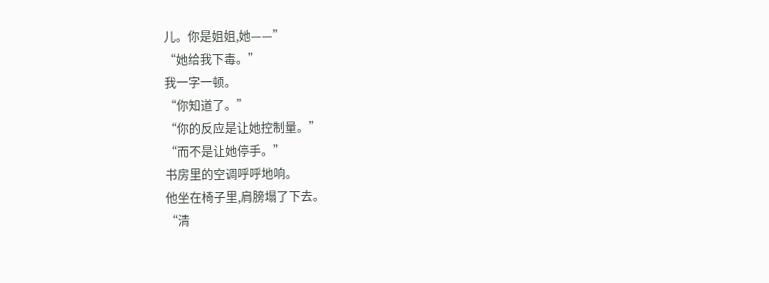儿。你是姐姐,她——”
“她给我下毒。”
我一字一顿。
“你知道了。”
“你的反应是让她控制量。”
“而不是让她停手。”
书房里的空调呼呼地响。
他坐在椅子里,肩膀塌了下去。
“清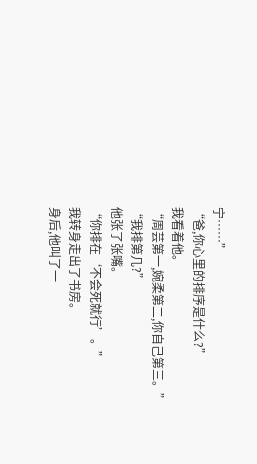宁……”
“爸,你心里的排序是什么?”
我看着他。
“周芸第一,婉柔第二,你自己第三。”
“我排第几?”
他张了张嘴。
“你排在‘不会死就行’。”
我转身走出了书房。
身后,他叫了一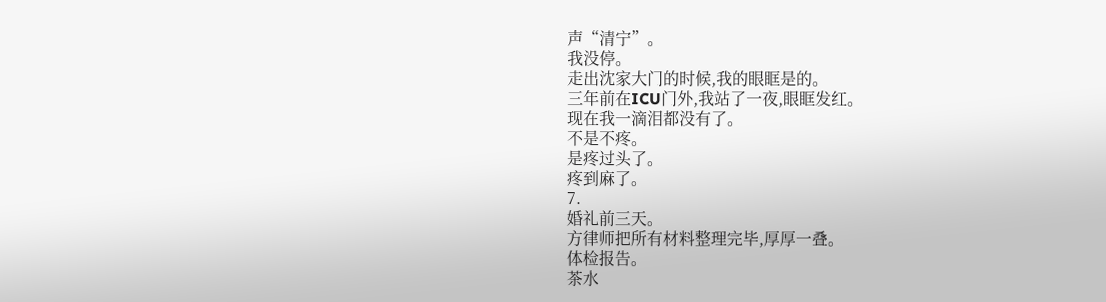声“清宁”。
我没停。
走出沈家大门的时候,我的眼眶是的。
三年前在ICU门外,我站了一夜,眼眶发红。
现在我一滴泪都没有了。
不是不疼。
是疼过头了。
疼到麻了。
7.
婚礼前三天。
方律师把所有材料整理完毕,厚厚一叠。
体检报告。
茶水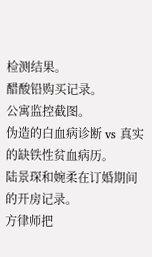检测结果。
醋酸铅购买记录。
公寓监控截图。
伪造的白血病诊断 vs 真实的缺铁性贫血病历。
陆景琛和婉柔在订婚期间的开房记录。
方律师把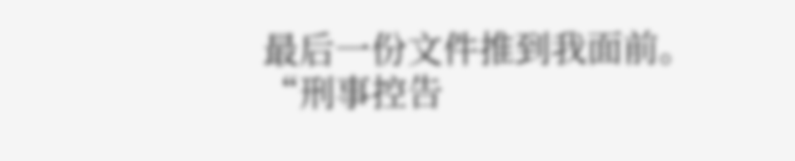最后一份文件推到我面前。
“刑事控告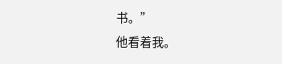书。”
他看着我。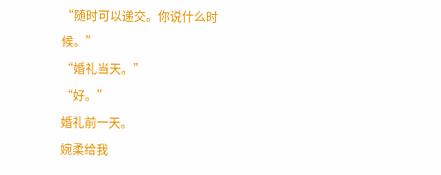“随时可以递交。你说什么时候。”
“婚礼当天。”
“好。”
婚礼前一天。
婉柔给我